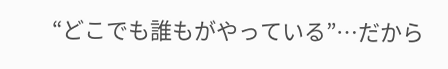“どこでも誰もがやっている”…だから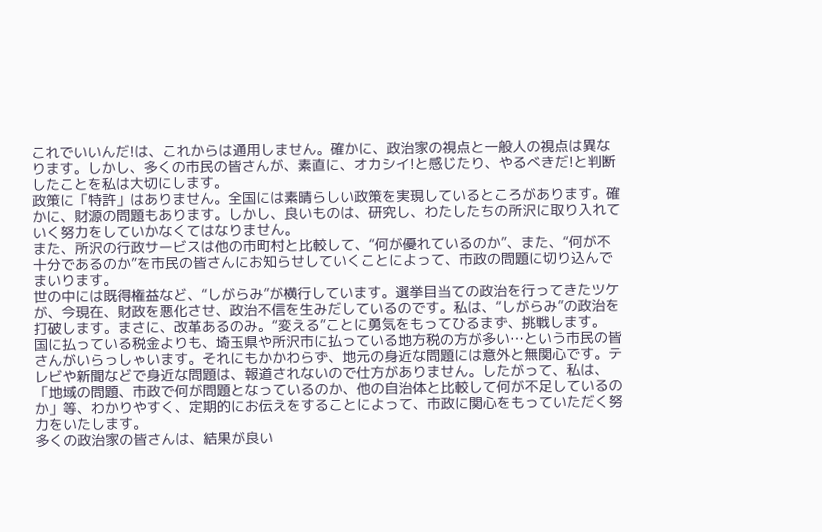これでいいんだ!は、これからは通用しません。確かに、政治家の視点と一般人の視点は異なります。しかし、多くの市民の皆さんが、素直に、オカシイ!と感じたり、やるべきだ!と判断したことを私は大切にします。
政策に「特許」はありません。全国には素晴らしい政策を実現しているところがあります。確かに、財源の問題もあります。しかし、良いものは、研究し、わたしたちの所沢に取り入れていく努力をしていかなくてはなりません。
また、所沢の行政サービスは他の市町村と比較して、“何が優れているのか”、また、“何が不十分であるのか”を市民の皆さんにお知らせしていくことによって、市政の問題に切り込んでまいります。
世の中には既得権益など、“しがらみ”が横行しています。選挙目当ての政治を行ってきたツケが、今現在、財政を悪化させ、政治不信を生みだしているのです。私は、“しがらみ”の政治を打破します。まさに、改革あるのみ。“変える”ことに勇気をもってひるまず、挑戦します。
国に払っている税金よりも、埼玉県や所沢市に払っている地方税の方が多い…という市民の皆さんがいらっしゃいます。それにもかかわらず、地元の身近な問題には意外と無関心です。テレビや新聞などで身近な問題は、報道されないので仕方がありません。したがって、私は、「地域の問題、市政で何が問題となっているのか、他の自治体と比較して何が不足しているのか」等、わかりやすく、定期的にお伝えをすることによって、市政に関心をもっていただく努力をいたします。
多くの政治家の皆さんは、結果が良い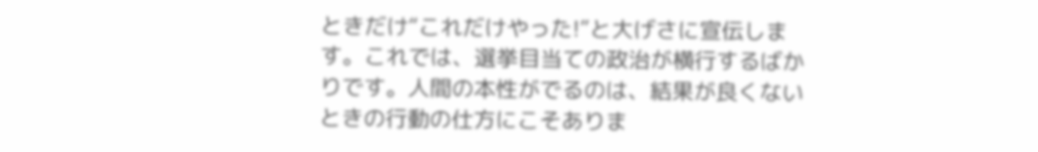ときだけ“これだけやった!”と大げさに宣伝します。これでは、選挙目当ての政治が横行するばかりです。人間の本性がでるのは、結果が良くないときの行動の仕方にこそありま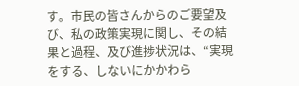す。市民の皆さんからのご要望及び、私の政策実現に関し、その結果と過程、及び進捗状況は、“実現をする、しないにかかわら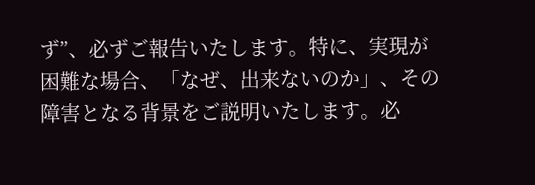ず”、必ずご報告いたします。特に、実現が困難な場合、「なぜ、出来ないのか」、その障害となる背景をご説明いたします。必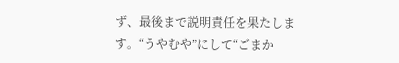ず、最後まで説明責任を果たします。“うやむや”にして“ごまか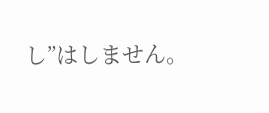し”はしません。